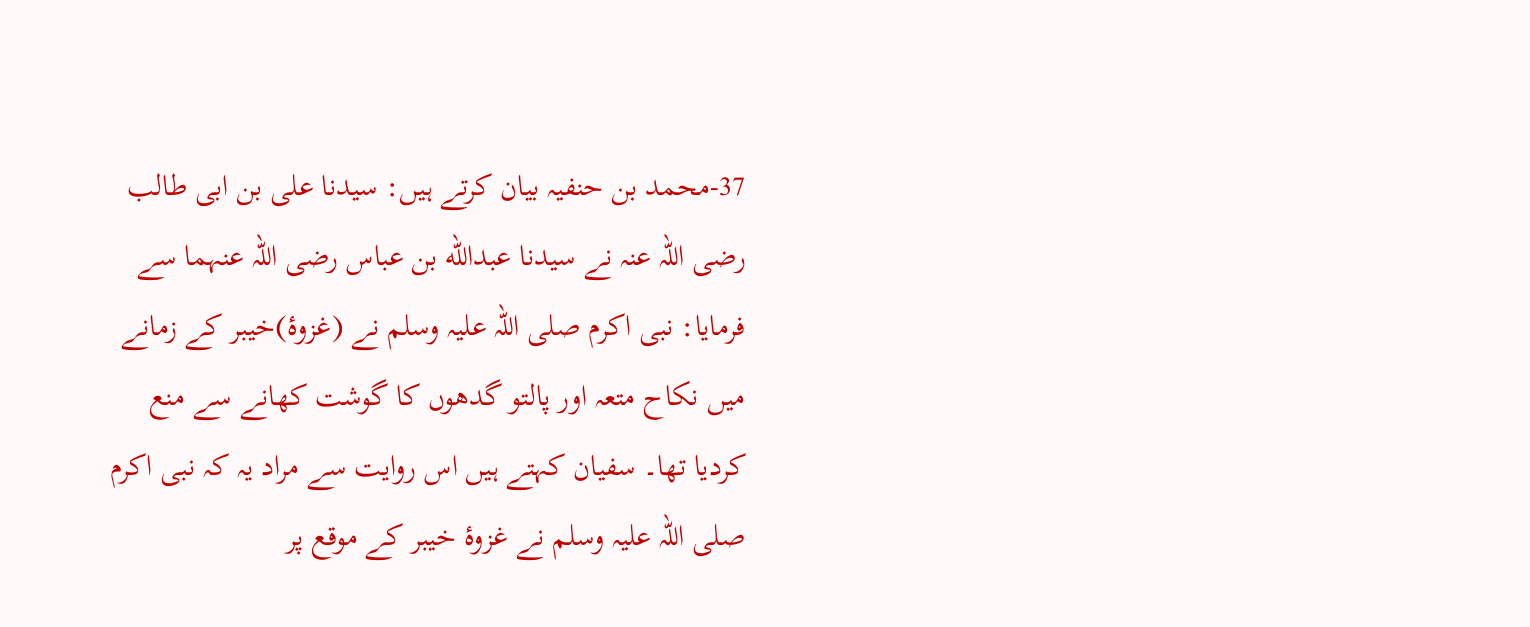37-محمد بن حنفیہ بیان کرتے ہیں: سیدنا علی بن ابی طالب رضی اللہ عنہ نے سيدنا عبدالله بن عباس رضی اللہ عنہما سے فرمایا: نبی اکرم صلی اللہ علیہ وسلم نے (غزوۂ)خیبر کے زمانے میں نکاح متعہ اور پالتو گدھوں کا گوشت کھانے سے منع کردیا تھا۔ سفیان کہتے ہیں اس روایت سے مراد یہ کہ نبی اکرم صلی اللہ علیہ وسلم نے غزوۂ خیبر کے موقع پر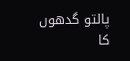پالتو گدھوں کا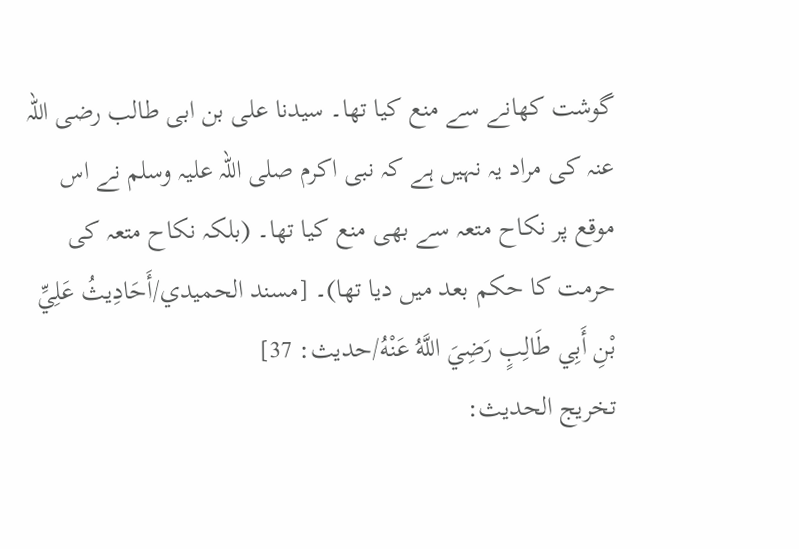گوشت کھانے سے منع کیا تھا۔ سیدنا علی بن ابی طالب رضی اللہ عنہ کی مراد یہ نہیں ہے کہ نبی اکرم صلی اللہ علیہ وسلم نے اس موقع پر نکاح متعہ سے بھی منع کیا تھا۔ (بلکہ نکاح متعہ کی حرمت کا حکم بعد میں دیا تھا)۔ [مسند الحميدي/أَحَادِيثُ عَلِيِّ بْنِ أَبِي طَالِبٍ رَضِيَ اللَّهُ عَنْهُ/حدیث: 37]
تخریج الحدیث: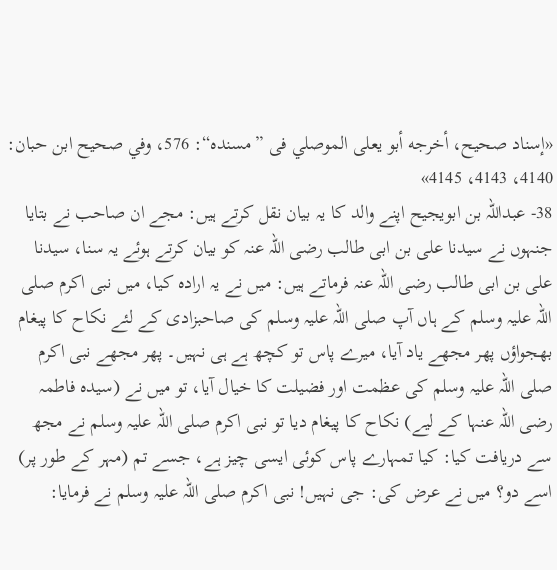«إسناد صحيح، أخرجه أبو يعلى الموصلي فى ”مسنده“: 576، وفي صحيح ابن حبان: 4140، 4143، 4145»
38- عبداللہ بن ابویجیح اپنے والد کا یہ بیان نقل کرتے ہیں: مجے ان صاحب نے بتایا جنہوں نے سیدنا علی بن ابی طالب رضی اللہ عنہ کو بیان کرتے ہوئے یہ سنا، سیدنا علی بن ابی طالب رضی اللہ عنہ فرماتے ہیں: میں نے یہ ارادہ کیا، میں نبی اکرم صلی اللہ علیہ وسلم کے ہاں آپ صلی اللہ علیہ وسلم کی صاحبزادی کے لئے نکاح کا پیغام بھجواؤں پھر مجھے یاد آیا، میرے پاس تو کچھ ہے ہی نہیں۔ پھر مجھے نبی اکرم صلی اللہ علیہ وسلم کی عظمت اور فضیلت کا خیال آیا، تو میں نے (سیدہ فاطمہ رضی اللہ عنہا کے لیے) نکاح کا پیغام دیا تو نبی اکرم صلی اللہ علیہ وسلم نے مجھ سے دریافت کیا: کیا تمہارے پاس کوئی ایسی چیز ہے، جسے تم (مہر کے طور پر) اسے دو؟ میں نے عرض کی: جی نہیں! نبی اکرم صلی اللہ علیہ وسلم نے فرمایا: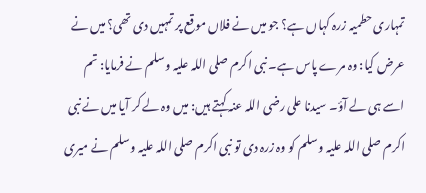تمہاری حطمیہ زرہ کہاں ہے؟ جو میں نے فلاں موقع پر تمہیں دی تھی؟ میں نے عرض کیا: وہ مرے پاس ہے۔ نبی اکرم صلی اللہ علیہ وسلم نے فرمایا: تم اسے ہی لے آؤ۔ سیدنا علی رضی اللہ عنہ کہتے ہیں: میں وہ لے کر آیا میں نے نبی اکرم صلی اللہ علیہ وسلم کو وہ زرہ دی تو نبی اکرم صلی اللہ علیہ وسلم نے میری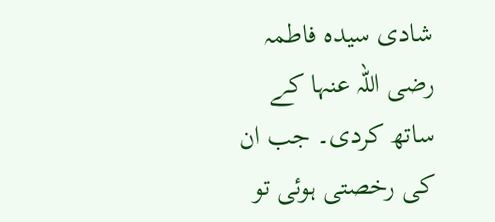شادی سیدہ فاطمہ رضی اللہ عنہا کے ساتھ کردی۔ جب ان کی رخصتی ہوئی تو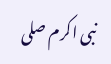نبی اکرم صلی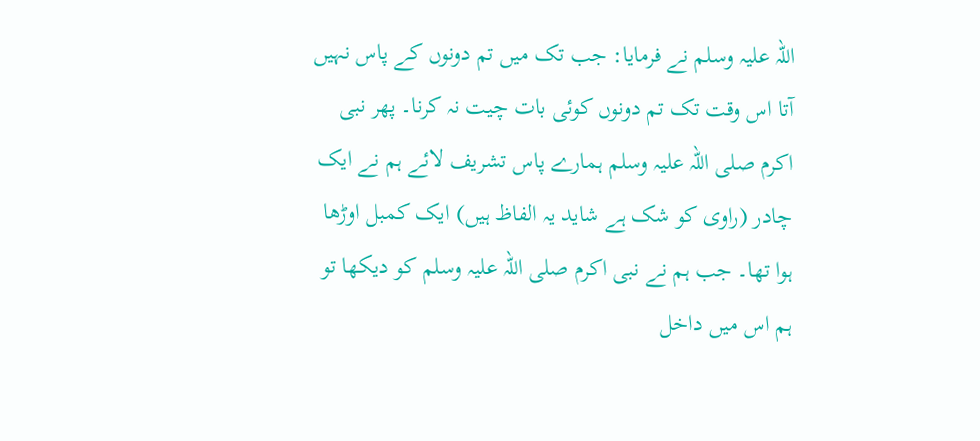اللہ علیہ وسلم نے فرمایا: جب تک میں تم دونوں کے پاس نہیں آتا اس وقت تک تم دونوں کوئی بات چیت نہ کرنا۔ پھر نبی اکرم صلی اللہ علیہ وسلم ہمارے پاس تشریف لائے ہم نے ایک چادر (راوی کو شک ہے شاید یہ الفاظ ہیں) ایک کمبل اوڑھا ہوا تھا۔ جب ہم نے نبی اکرم صلی اللہ علیہ وسلم کو دیکھا تو ہم اس میں داخل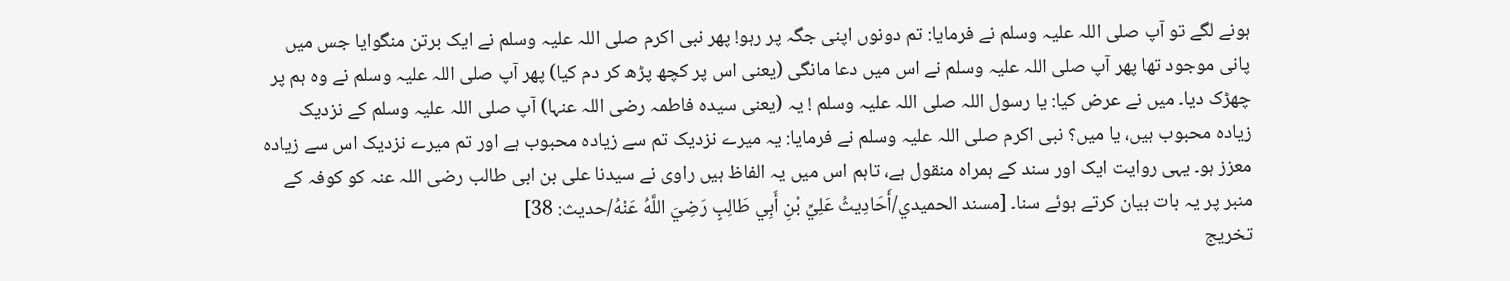ہونے لگے تو آپ صلی اللہ علیہ وسلم نے فرمایا: تم دونوں اپنی جگہ پر رہو! پھر نبی اکرم صلی اللہ علیہ وسلم نے ایک برتن منگوایا جس میں پانی موجود تھا پھر آپ صلی اللہ علیہ وسلم نے اس میں دعا مانگی (یعنی اس پر کچھ پڑھ کر دم کیا) پھر آپ صلی اللہ علیہ وسلم نے وہ ہم پر چھڑک دیا۔ میں نے عرض کیا: یا رسول اللہ صلی اللہ علیہ وسلم ! یہ (یعنی سیدہ فاطمہ رضی اللہ عنہا) آپ صلی اللہ علیہ وسلم کے نزدیک زیادہ محبوب ہیں، یا میں؟ نبی اکرم صلی اللہ علیہ وسلم نے فرمایا: یہ میرے نزدیک تم سے زیادہ محبوب ہے اور تم میرے نزدیک اس سے زیادہ معزز ہو۔ یہی روایت ایک اور سند کے ہمراہ منقول ہے، تاہم اس میں یہ الفاظ ہیں راوی نے سیدنا علی بن ابی طالب رضی اللہ عنہ کو کوفہ کے منبر پر یہ بات بیان کرتے ہوئے سنا۔ [مسند الحميدي/أَحَادِيثُ عَلِيِّ بْنِ أَبِي طَالِبٍ رَضِيَ اللَّهُ عَنْهُ/حدیث: 38]
تخریج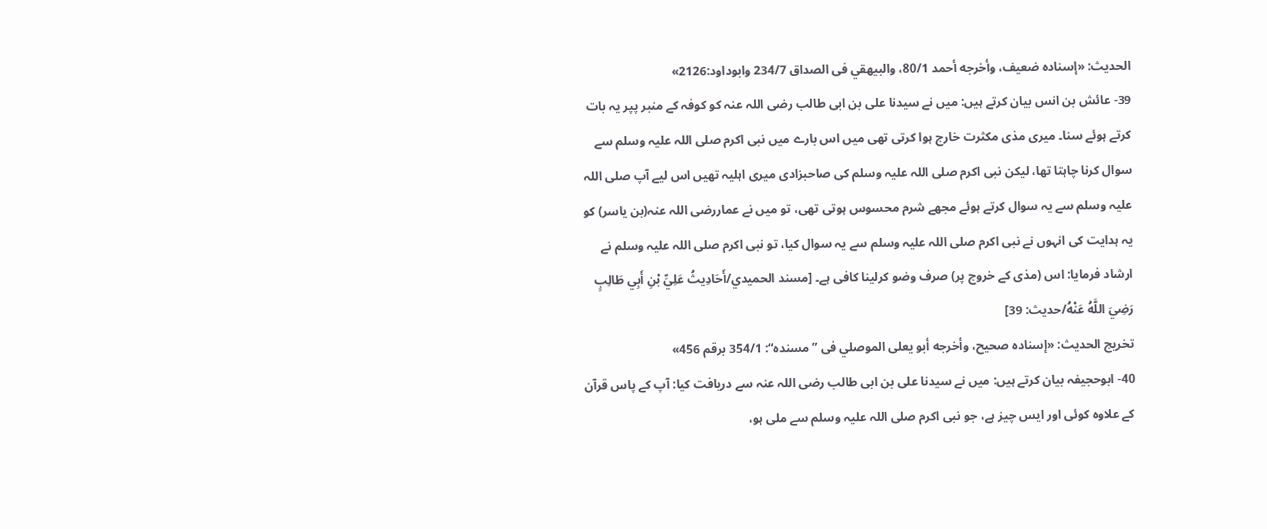الحدیث: «إسناده ضعيف، وأخرجه أحمد 80/1، والبيهقي فى الصداق 234/7 وابوداود:2126»
39- عائش بن انس بیان کرتے ہیں: میں نے سیدنا علی بن ابی طالب رضی اللہ عنہ کو کوفہ کے منبر پپر یہ بات کرتے ہوئے سنا۔ میری مذی مکثرت خارج ہوا کرتی تھی میں اس بارے میں نبی اکرم صلی اللہ علیہ وسلم سے سوال کرنا چاہتا تھا، لیکن نبی اکرم صلی اللہ علیہ وسلم کی صاحبزادی میری اہلیہ تھیں اس لیے آپ صلی اللہ علیہ وسلم سے یہ سوال کرتے ہوئے مجھے شرم محسوس ہوتی تھی، تو میں نے عماررضی اللہ عنہ(بن یاسر) کو یہ ہدایت کی انہوں نے نبی اکرم صلی اللہ علیہ وسلم سے یہ سوال کیا، تو نبی اکرم صلی اللہ علیہ وسلم نے ارشاد فرمایا: اس (مذی کے خروج پر) صرف وضو کرلینا کافی ہے۔ [مسند الحميدي/أَحَادِيثُ عَلِيِّ بْنِ أَبِي طَالِبٍ رَضِيَ اللَّهُ عَنْهُ/حدیث: 39]
تخریج الحدیث: «إسناده صحيح، وأخرجه أبو يعلى الموصلي فى ”مسنده“: 354/1 برقم 456»
40- ابوحجیفہ بیان کرتے ہیں: میں نے سیدنا علی بن ابی طالب رضی اللہ عنہ سے دریافت کیا: آپ کے پاس قرآن کے علاوہ کوئی اور ایس چیز ہے، جو نبی اکرم صلی اللہ علیہ وسلم سے ملی ہو،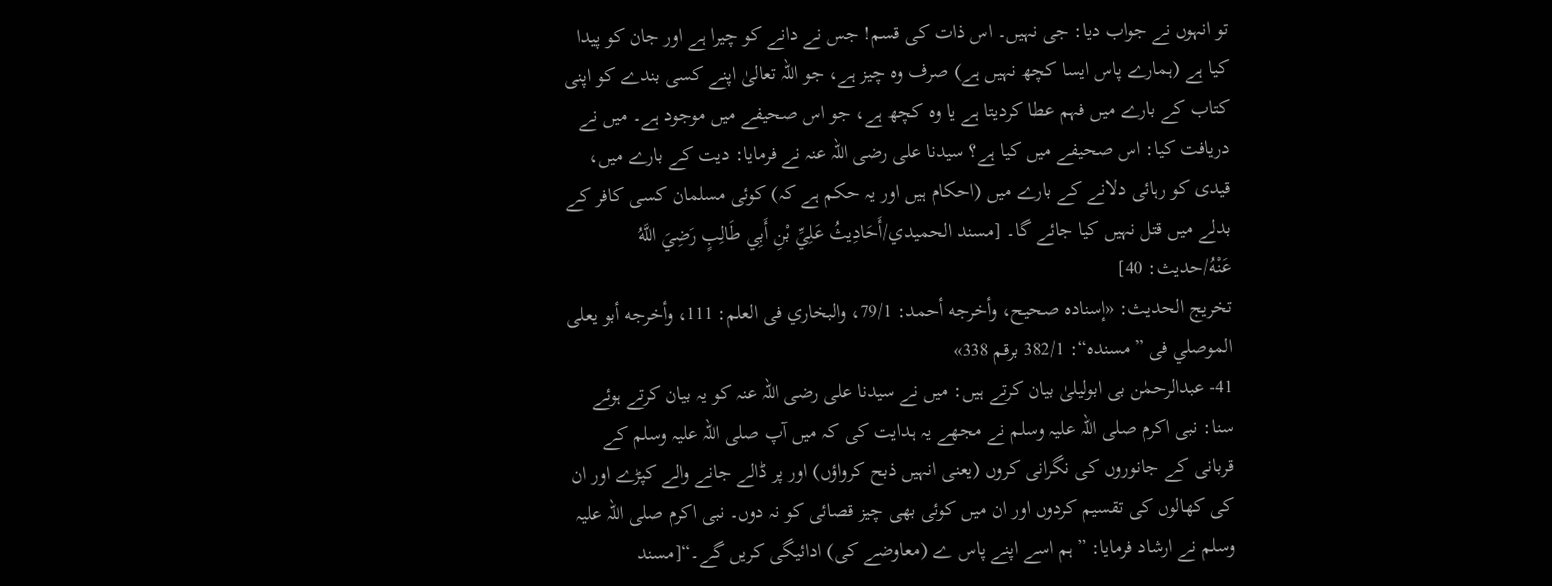تو انہوں نے جواب دیا: جی نہیں۔ اس ذات کی قسم! جس نے دانے کو چیرا ہے اور جان کو پیدا کیا ہے (ہمارے پاس ایسا کچھ نہیں ہے) صرف وہ چیز ہے، جو اللہ تعالیٰ اپنے کسی بندے کو اپنی کتاب کے بارے میں فہم عطا کردیتا ہے یا وہ کچھ ہے، جو اس صحیفے میں موجود ہے۔ میں نے دریافت کیا: اس صحیفے میں کیا ہے؟ سیدنا علی رضی اللہ عنہ نے فرمایا: دیت کے بارے میں، قیدی کو رہائی دلانے کے بارے میں (احکام ہیں اور یہ حکم ہے کہ) کوئی مسلمان کسی کافر کے بدلے میں قتل نہیں کیا جائے گا۔ [مسند الحميدي/أَحَادِيثُ عَلِيِّ بْنِ أَبِي طَالِبٍ رَضِيَ اللَّهُ عَنْهُ/حدیث: 40]
تخریج الحدیث: «إسناده صحيح، وأخرجه أحمد: 79/1، والبخاري فى العلم: 111، وأخرجه أبو يعلى الموصلي فى ”مسنده“: 382/1 برقم 338»
41- عبدالرحمٰن بی ابولیلیٰ بیان کرتے ہیں: میں نے سیدنا علی رضی اللہ عنہ کو یہ بیان کرتے ہوئے سنا: نبی اکرم صلی اللہ علیہ وسلم نے مجھے یہ ہدایت کی کہ میں آپ صلی اللہ علیہ وسلم کے قربانی کے جانوروں کی نگرانی کروں (یعنی انہیں ذبح کرواؤں) اور پر ڈالے جانے والے کپڑے اور ان کی کھالوں کی تقسیم کردوں اور ان میں کوئی بھی چیز قصائی کو نہ دوں۔ نبی اکرم صلی اللہ علیہ وسلم نے ارشاد فرمایا: ”ہم اسے اپنے پاس ے (معاوضے کی) ادائیگی کریں گے۔“[مسند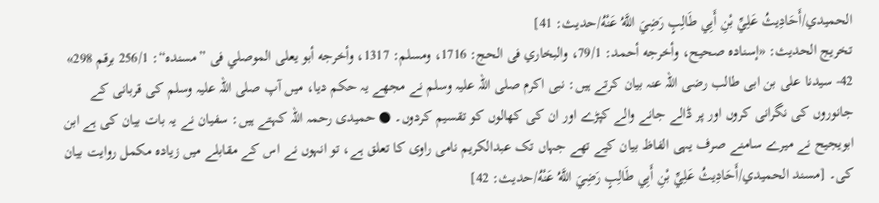الحميدي/أَحَادِيثُ عَلِيِّ بْنِ أَبِي طَالِبٍ رَضِيَ اللَّهُ عَنْهُ/حدیث: 41]
تخریج الحدیث: «إسناده صحيح، وأخرجه أحمد: 79/1، والبخاري فى الحج: 1716، ومسلم: 1317، وأخرجه أبو يعلى الموصلي فى ”مسنده“: 256/1 برقم 298»
42- سیدنا علی بن ابی طالب رضی اللہ عنہ بیان کرتے ہیں: نبی اکرم صلی اللہ علیہ وسلم نے مجھے یہ حکم دیا، میں آپ صلی اللہ علیہ وسلم کی قربانی کے جانوروں کی نگرانی کروں اور پر ڈالے جانے والے کپڑے اور ان کی کھالوں کو تقسیم کردوں۔ ● حمیدی رحمہ اللہ کہتے ہیں: سفیان نے یہ بات بیان کی ہے ابن ابویجیح نے میرے سامنے صرف یہی الفاظ بیان کیے تھے جہاں تک عبدالکریم نامی راوی کا تعلق ہے، تو انہوں نے اس کے مقابلے میں زیادہ مکمل روایت بیان کی۔ [مسند الحميدي/أَحَادِيثُ عَلِيِّ بْنِ أَبِي طَالِبٍ رَضِيَ اللَّهُ عَنْهُ/حدیث: 42]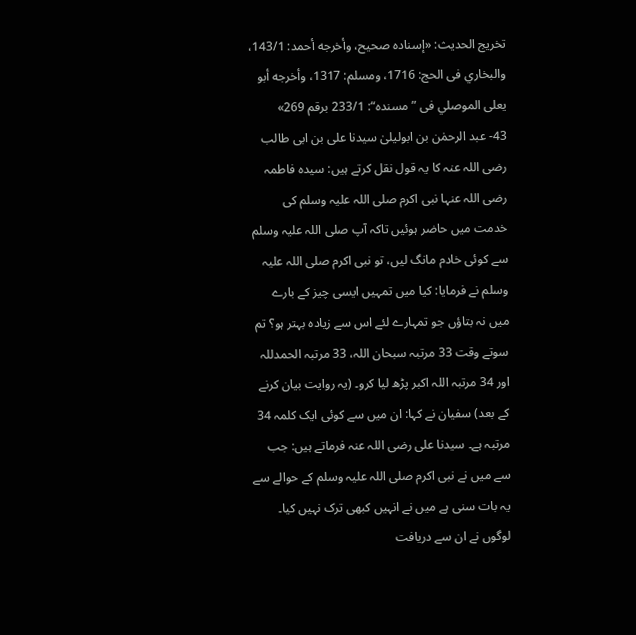تخریج الحدیث: «إسناده صحيح، وأخرجه أحمد: 143/1، والبخاري فى الحج: 1716، ومسلم: 1317، وأخرجه أبو يعلى الموصلي فى ”مسنده“: 233/1 برقم 269»
43- عبد الرحمٰن بن ابولیلیٰ سیدنا علی بن ابی طالب رضی اللہ عنہ کا یہ قول نقل کرتے ہیں: سیدہ فاطمہ رضی اللہ عنہا نبی اکرم صلی اللہ علیہ وسلم کی خدمت میں حاضر ہوئیں تاکہ آپ صلی اللہ علیہ وسلم سے کوئی خادم مانگ لیں، تو نبی اکرم صلی اللہ علیہ وسلم نے فرمایا: کیا میں تمہیں ایسی چیز کے بارے میں نہ بتاؤں جو تمہارے لئے اس سے زیادہ بہتر ہو؟ تم سوتے وقت 33 مرتبہ سبحان اللہ، 33 مرتبہ الحمدللہ اور 34 مرتبہ اللہ اکبر پڑھ لیا کرو۔ (یہ روایت بیان کرنے کے بعد) سفیان نے کہا: ان میں سے کوئی ایک کلمہ 34 مرتبہ ہے۔ سیدنا علی رضی اللہ عنہ فرماتے ہیں: جب سے میں نے نبی اکرم صلی اللہ علیہ وسلم کے حوالے سے یہ بات سنی ہے میں نے انہیں کبھی ترک نہیں کیا۔ لوگوں نے ان سے دریافت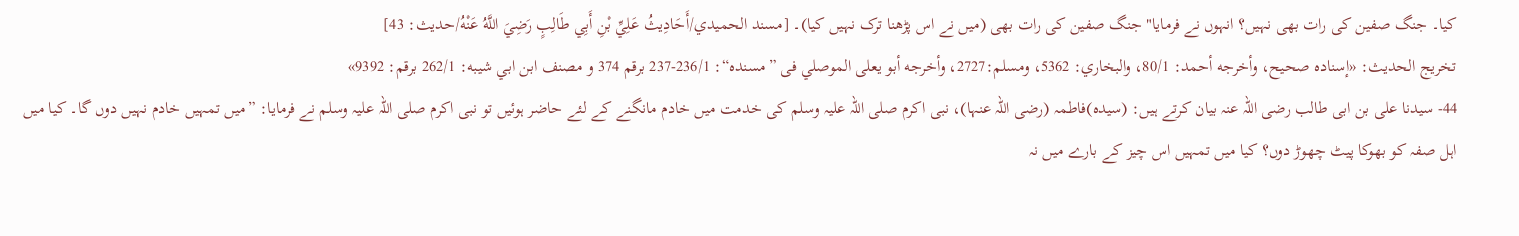کیا۔ جنگ صفین کی رات بھی نہیں؟ انہوں نے فرمایا" جنگ صفین کی رات بھی (میں نے اس پڑھنا ترک نہیں کیا)۔ [مسند الحميدي/أَحَادِيثُ عَلِيِّ بْنِ أَبِي طَالِبٍ رَضِيَ اللَّهُ عَنْهُ/حدیث: 43]
تخریج الحدیث: «إسناده صحيح، وأخرجه أحمد: 80/1، والبخاري: 5362، ومسلم:2727، وأخرجه أبو يعلى الموصلي فى ”مسنده“: 236/1-237 برقم 374 و مصنف ابن ابي شيبه: 262/1 برقم: 9392»
44- سیدنا علی بن ابی طالب رضی اللہ عنہ بیان کرتے ہیں: (سیدہ)فاطمہ (رضی اللہ عنہا)، نبی اکرم صلی اللہ علیہ وسلم کی خدمت میں خادم مانگنے کے لئے حاضر ہوئیں تو نبی اکرم صلی اللہ علیہ وسلم نے فرمایا: ”میں تمہیں خادم نہیں دوں گا۔ کیا میں اہل صفہ کو بھوکا پیٹ چھوڑ دوں؟ کیا میں تمہیں اس چیز کے بارے میں نہ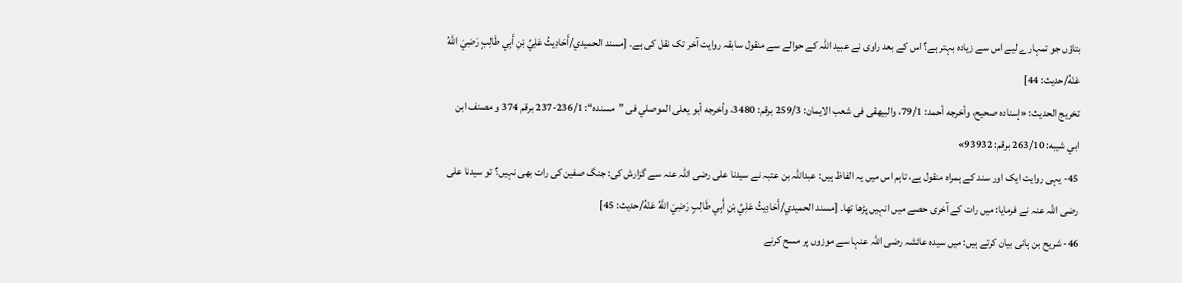بتاؤں جو تمہارے لیے اس سے زیادہ بہتر ہے؟ اس کے بعد راوی نے عبید اللہ کے حوالے سے منقول سابقہ روایت آخر تک نقل کی ہے۔ [مسند الحميدي/أَحَادِيثُ عَلِيِّ بْنِ أَبِي طَالِبٍ رَضِيَ اللَّهُ عَنْهُ/حدیث: 44]
تخریج الحدیث: «إسناده صحيح، وأخرجه أحمد: 79/1، والبیھقی فی شعب الایمان: 259/3 برقم: 3480، وأخرجه أبو يعلى الموصلي فى ”مسنده“: 236/1-237 برقم 374 و مصنف ابن ابي شيبه: 263/10 برقم: 93932»
45- یہی روایت ایک اور سند کے ہمراہ منقول ہے، تاہم اس میں یہ الفاظ ہیں: عبداللہ بن عتبہ نے سیدنا علی رضی اللہ عنہ سے گزارش کی: جنگ صفین کی رات بھی نہیں؟ تو سیدنا علی رضی اللہ عنہ نے فرمایا: میں رات کے آخری حصے میں انہیں پڑھا تھا۔ [مسند الحميدي/أَحَادِيثُ عَلِيِّ بْنِ أَبِي طَالِبٍ رَضِيَ اللَّهُ عَنْهُ/حدیث: 45]
46- شریح بن ہانی بیان کرتے ہیں: میں سیدہ عائشہ رضی اللہ عنہا سے موزوں پر مسح کرنے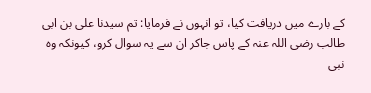کے بارے میں دریافت کیا، تو انہوں نے فرمایا: تم سیدنا علی بن ابی طالب رضی اللہ عنہ کے پاس جاکر ان سے یہ سوال کرو، کیونکہ وہ نبی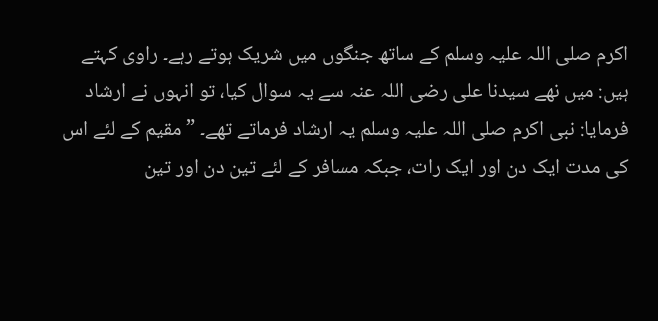اکرم صلی اللہ علیہ وسلم کے ساتھ جنگوں میں شریک ہوتے رہے۔ راوی کہتے ہیں: میں نھے سیدنا علی رضی اللہ عنہ سے یہ سوال کیا، تو انہوں نے ارشاد فرمایا: نبی اکرم صلی اللہ علیہ وسلم یہ ارشاد فرماتے تھے۔ ”مقیم کے لئے اس کی مدت ایک دن اور ایک رات، جبکہ مسافر کے لئے تین دن اور تین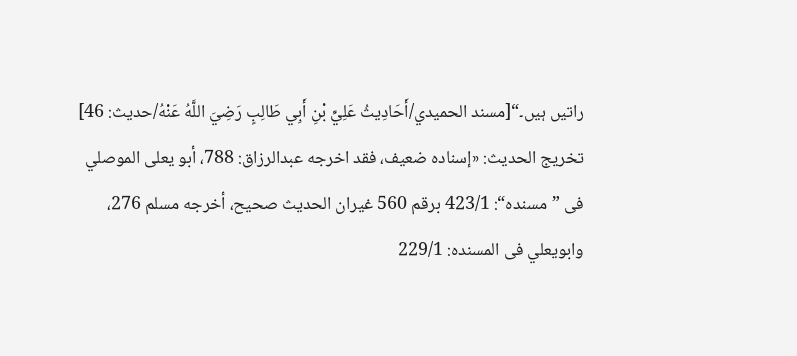راتیں ہیں۔“[مسند الحميدي/أَحَادِيثُ عَلِيِّ بْنِ أَبِي طَالِبٍ رَضِيَ اللَّهُ عَنْهُ/حدیث: 46]
تخریج الحدیث: «إسناده ضعيف، فقد اخرجه عبدالرزاق: 788، أبو يعلى الموصلي فى ”مسنده“: 423/1 برقم 560 غيران الحديث صحيح، أخرجه مسلم 276، وابويعلي فى المسنده: 229/1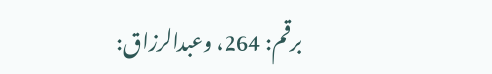برقم: 264، وعبدالرزاق: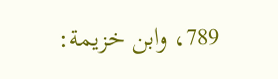789، وابن خزيمة: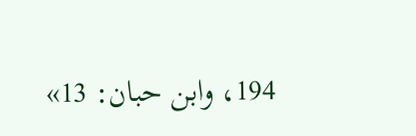194، وابن حبان: 13»